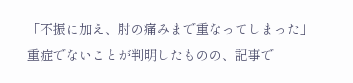「不振に加え、肘の痛みまで重なってしまった」
重症でないことが判明したものの、記事で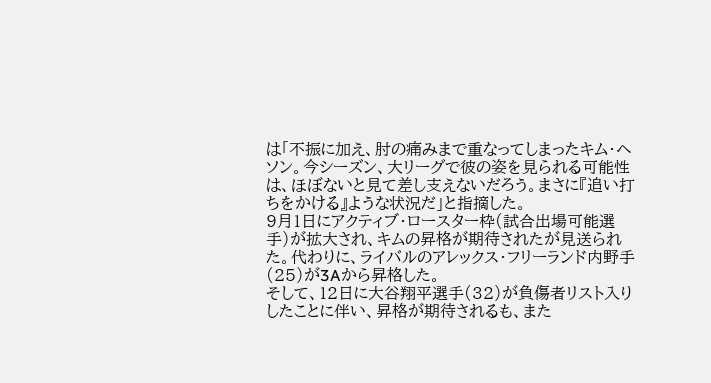は「不振に加え、肘の痛みまで重なってしまったキム・ヘソン。今シーズン、大リーグで彼の姿を見られる可能性は、ほぼないと見て差し支えないだろう。まさに『追い打ちをかける』ような状況だ」と指摘した。
9月1日にアクティブ・ロースター枠(試合出場可能選手)が拡大され、キムの昇格が期待されたが見送られた。代わりに、ライバルのアレックス・フリーランド内野手(25)が3Aから昇格した。
そして、12日に大谷翔平選手(32)が負傷者リスト入りしたことに伴い、昇格が期待されるも、また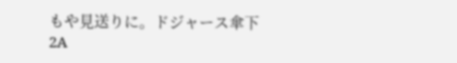もや見送りに。ドジャース傘下2A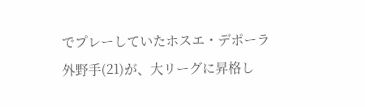でプレーしていたホスエ・デポーラ外野手(21)が、大リーグに昇格し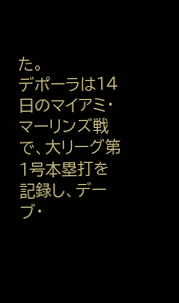た。
デポーラは14日のマイアミ・マーリンズ戦で、大リーグ第1号本塁打を記録し、デーブ・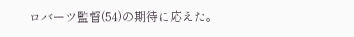ロバーツ監督(54)の期待に応えた。